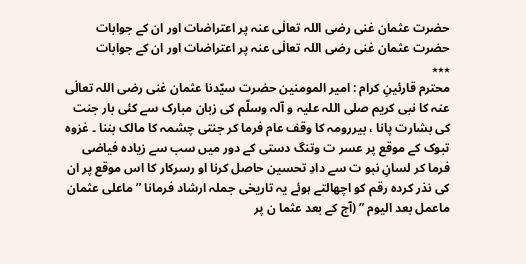حضرت عثمان غنی رضی اللہ تعالٰی عنہ پر اعتراضات اور ان کے جوابات
حضرت عثمان غنی رضی اللہ تعالٰی عنہ پر اعتراضات اور ان کے جوابات
٭٭٭
محترم قارئینِ کرام : امیر المومنین حضرت سیّدنا عثمان غنی رضی اللہ تعالٰی عنہ کا نبی کریم صلی اللہ علیہ و آلہ وسلّم کی زبان مبارک سے کئی بار جنت کی بشارت پانا ، بیررومہ کا وقف عام فرما کر جنتی چشمہ کا مالک بننا ۔ غزوہ تبوک کے موقع پر عسر ت وتنگ دستی کے دور میں سب سے زیادہ فیاضی فرما کر لسانِ نبو ت سے دادِ تحسین حاصل کرنا او رسرکار کا اس موقع پر ان کی نذر کردہ رقم کو اچھالتے ہوئے یہ تاریخی جملہ ارشاد فرمانا ” ماعلی عثمان ماعمل بعد الیوم ” (آج کے بعد عثما ن پر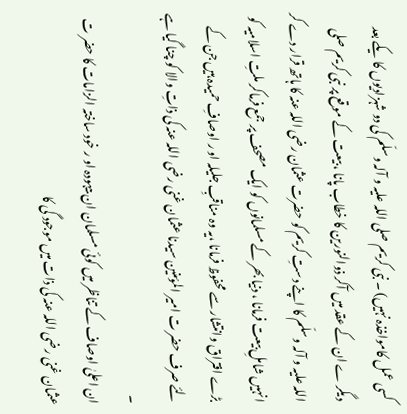کسی عمل کامواخذہ نہیں) ۔ نبی کریم صلی اللہ علیہ و آلہ وسلّم کی دو شہزادیوں کا یکے بعد دیگر ے ان کے عقد میں آکر ذوالنورین کا خطاب پانا ، بیعت کے موقع پر نبی کریم صلی اللہ علیہ و آلہ وسلّم کا اپنے دستِ کریم کو حضرت عثمان رضی اللہ عنہ کا ہاتھ قرار دے کر انہیں شاملِ بیعت فرمانا ، دنیا بھر کے مسلمانوں کو ایک مصحف پر جمع فرماکر ملتِ اسلامیہ کو بڑے افتراق وانتشار سے محفوظ فرمانا ،یہ وہ مناقبِ جلیلہ او ر اوصافِ حمیدہ ہیں جن کے لئے صرف حضر ت امیر المؤمنین سیدنا عثمان غنی رضی اللہ عنہ کی ذاتِ والا کو چنا گیا ہے ۔
ان اعلیٰ اوصاف کے تناظر میں کوئی مسلمان ان بیہودہ او ر خود ساختہ الزامات کا حضر ت عثمان غنی رضی اللہ عنہ کی ذات میں موجود گی کا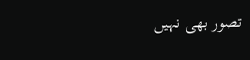تصور بھی نہیں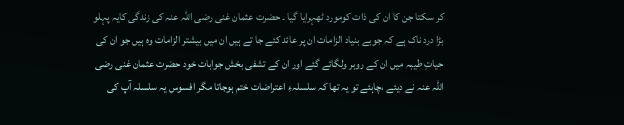کر سکتا جن کا ان کی ذات کومورد ٹھہرایا گیا ۔ حضرت عثمان غنی رضی اللہ عنہ کی زندگی کایہ پہلو بڑا درد ناک ہے کہ جوبے بنیاد الزامات ان پر عائد کئے جا تے ہیں ان میں بیشتر الزامات وہ ہیں جو ان کی حیاتِ طیبہ میں ان کے روبر ولگائے گئے اور ان کے تشفی بخش جوابات خود حضرت عثمان غنی رضی اللہ عنہ نے دیئے ،چاہئے تو یہ تھا کہ سلسلہءِ اعتراضات ختم ہوجاتا مگر افسوس یہ سلسلہ آپ کی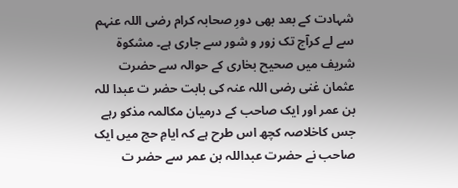شہادت کے بعد بھی دورِ صحابہ کرام رضی اللہ عنہم سے لے کرآج تک زور و شور سے جاری ہے۔ مشکوۃ شریف میں صحیح بخاری کے حوالہ سے حضرت عثمان غنی رضی اللہ عنہ کی بابت حضر ت عبدا للہ بن عمر اور ایک صاحب کے درمیان مکالمہ مذکو رہے جس کاخلاصہ کچھ اس طرح ہے کہ ایامِ حج میں ایک صاحب نے حضرت عبداللہ بن عمر سے حضر ت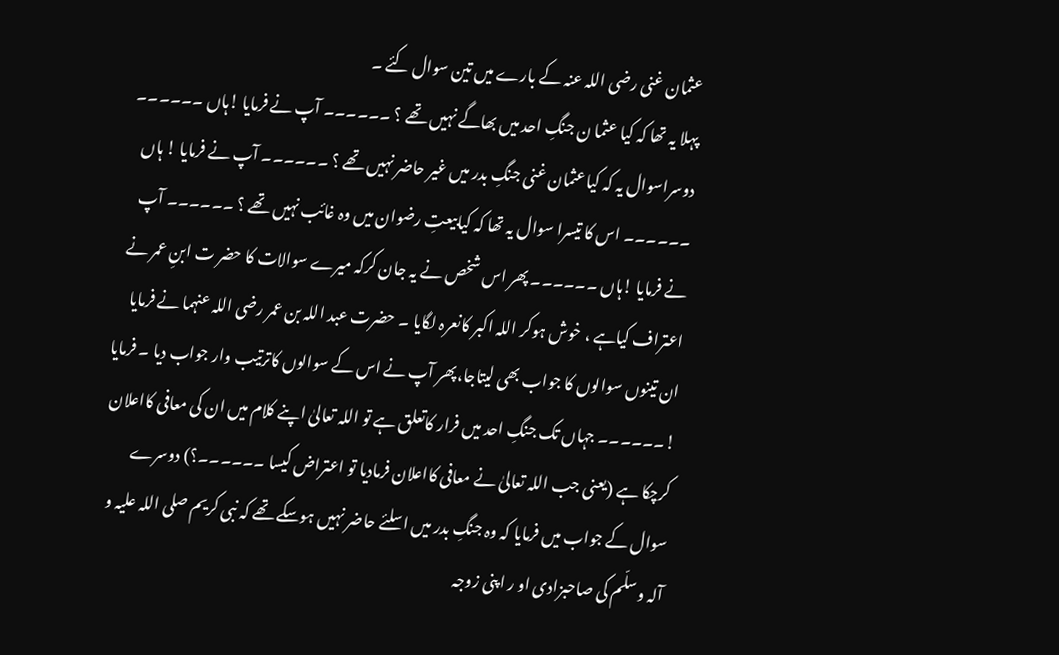عثمان غنی رضی اللہ عنہ کے بارے میں تین سوال کئے ۔
پہلا یہ تھا کہ کیا عثما ن جنگِ احد میں بھاگے نہیں تھے ؟ ۔۔۔۔۔۔ آپ نے فرمایا !ہاں ۔۔۔۔۔۔ دوسراسوال یہ کہ کیاعثمان غنی جنگِ بدر میں غیر حاضر نہیں تھے ؟ ۔۔۔۔۔۔ آپ نے فرمایا ! ہاں ۔۔۔۔۔۔ اس کا تیسرا سوال یہ تھا کہ کیابیعتِ رضوان میں وہ غائب نہیں تھے ؟ ۔۔۔۔۔۔ آپ نے فرمایا !ہاں ۔۔۔۔۔۔ پھر اس شخص نے یہ جان کرکہ میرے سوالات کا حضر ت ابنِ عمر نے اعتراف کیاہے ، خوش ہوکر اللہ اکبر کانعرہ لگایا ۔ حضرت عبد اللہ بن عمر رضی اللہ عنہما نے فرمایا ان تینوں سوالوں کا جواب بھی لیتاجا،پھر آپ نے اس کے سوالوں کاترتیب وار جواب دیا ۔ فرمایا !۔۔۔۔۔۔ جہاں تک جنگِ احد میں فرار کاتعلق ہے تو اللہ تعالیٰ اپنے کلام میں ان کی معافی کااعلان کرچکا ہے (یعنی جب اللہ تعالیٰ نے معافی کااعلان فرمادیا تو اعتراض کیسا ۔۔۔۔۔۔؟) دوسرے سوال کے جواب میں فرمایا کہ وہ جنگِ بدر میں اسلئے حاضر نہیں ہوسکے تھے کہ نبی کریم صلی اللہ علیہ و آلہ وسلّم کی صاحبزادی او ر اپنی زوجہ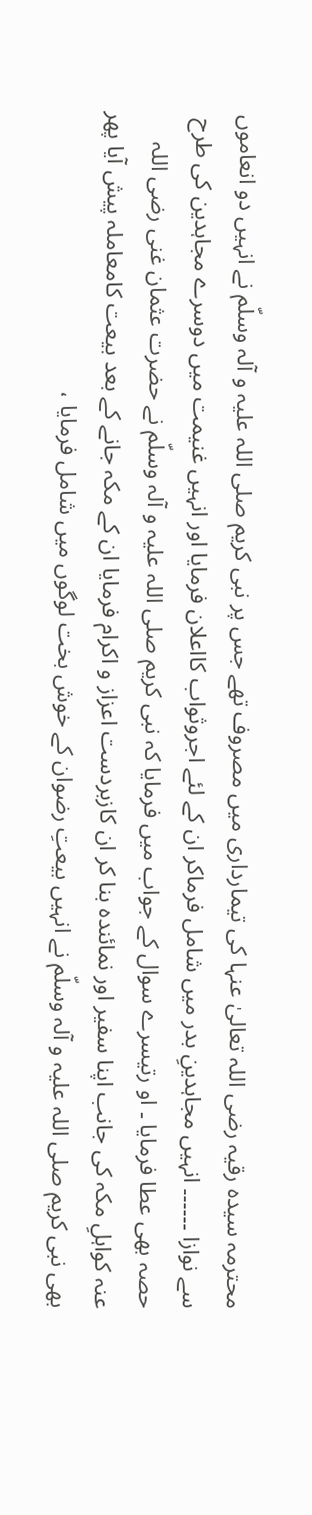محترمہ سیدہ رقیہ رضی اللہ تعالیٰ عنہا کی تیمارداری میں مصروف تھے جس پر نبی کریم صلی اللہ علیہ و آلہ وسلّم نے انہیں دو انعاموں سے نوازا ۔۔۔۔۔۔ انہیں مجاہدینِ بدر میں شامل فرماکر ان کے لئے اجروثواب کااعلان فرمایا اور انہیں غنیمت میں دوسرے مجاہدین کی طرح حصہ بھی عطا فرمایا ۔ او رتیسرے سوال کے جواب میں فرمایا کہ نبی کریم صلی اللہ علیہ و آلہ وسلّم نے حضرت عثمان غنی رضی اللہ عنہ کواہلِ مکہ کی جانب اپنا سفیر اور نمائندہ بنا کر ان کازبردست اعزاز و اکرام فرمایا ان کے مکہ جانے کے بعد بیعت کامعاملہ پیش آیا پھر بھی نبی کریم صلی اللہ علیہ و آلہ وسلّم نے انہیں بیعتِ رضوان کے خوش بخت لوگوں میں شامل فرمایا ،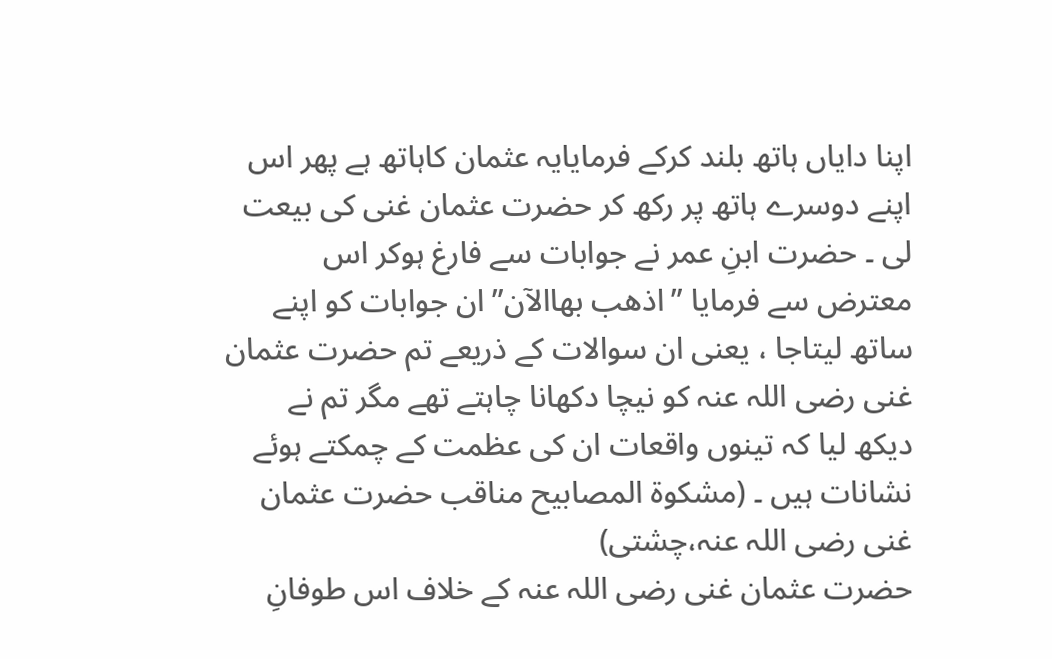اپنا دایاں ہاتھ بلند کرکے فرمایایہ عثمان کاہاتھ ہے پھر اس اپنے دوسرے ہاتھ پر رکھ کر حضرت عثمان غنی کی بیعت لی ۔ حضرت ابنِ عمر نے جوابات سے فارغ ہوکر اس معترض سے فرمایا ”اذھب بھاالآن” ان جوابات کو اپنے ساتھ لیتاجا ، یعنی ان سوالات کے ذریعے تم حضرت عثمان غنی رضی اللہ عنہ کو نیچا دکھانا چاہتے تھے مگر تم نے دیکھ لیا کہ تینوں واقعات ان کی عظمت کے چمکتے ہوئے نشانات ہیں ۔ (مشکوۃ المصابیح مناقب حضرت عثمان غنی رضی اللہ عنہ،چشتی)
حضرت عثمان غنی رضی اللہ عنہ کے خلاف اس طوفانِ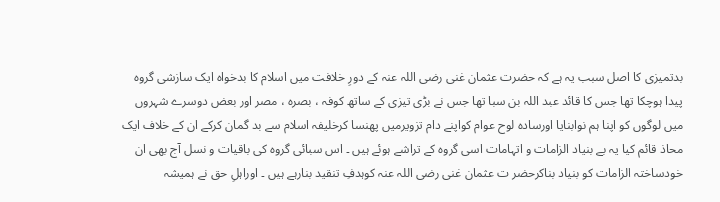بدتمیزی کا اصل سبب یہ ہے کہ حضرت عثمان غنی رضی اللہ عنہ کے دورِ خلافت میں اسلام کا بدخواہ ایک سازشی گروہ پیدا ہوچکا تھا جس کا قائد عبد اللہ بن سبا تھا جس نے بڑی تیزی کے ساتھ کوفہ ، بصرہ ، مصر اور بعض دوسرے شہروں میں لوگوں کو اپنا ہم نوابنایا اورسادہ لوح عوام کواپنے دام تزویرمیں پھنسا کرخلیفہ اسلام سے بد گمان کرکے ان کے خلاف ایک محاذ قائم کیا یہ بے بنیاد الزامات و اتہامات اسی گروہ کے تراشے ہوئے ہیں ۔ اس سبائی گروہ کی باقیات و نسل آج بھی ان خودساختہ الزامات کو بنیاد بناکرحضر ت عثمان غنی رضی اللہ عنہ کوہدفِ تنقید بنارہے ہیں ۔ اوراہلِ حق نے ہمیشہ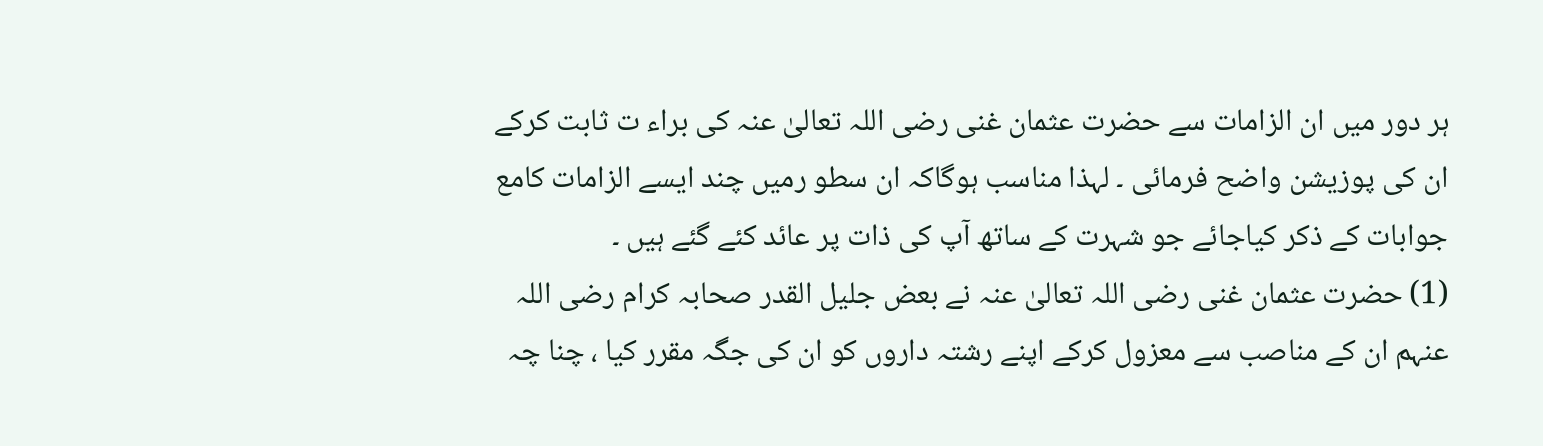ہر دور میں ان الزامات سے حضرت عثمان غنی رضی اللہ تعالیٰ عنہ کی براء ت ثابت کرکے ان کی پوزیشن واضح فرمائی ۔ لہذا مناسب ہوگاکہ ان سطو رمیں چند ایسے الزامات کامع جوابات کے ذکر کیاجائے جو شہرت کے ساتھ آپ کی ذات پر عائد کئے گئے ہیں ۔
(1) حضرت عثمان غنی رضی اللہ تعالیٰ عنہ نے بعض جلیل القدر صحابہ کرام رضی اللہ عنہم ان کے مناصب سے معزول کرکے اپنے رشتہ داروں کو ان کی جگہ مقرر کیا ، چنا چہ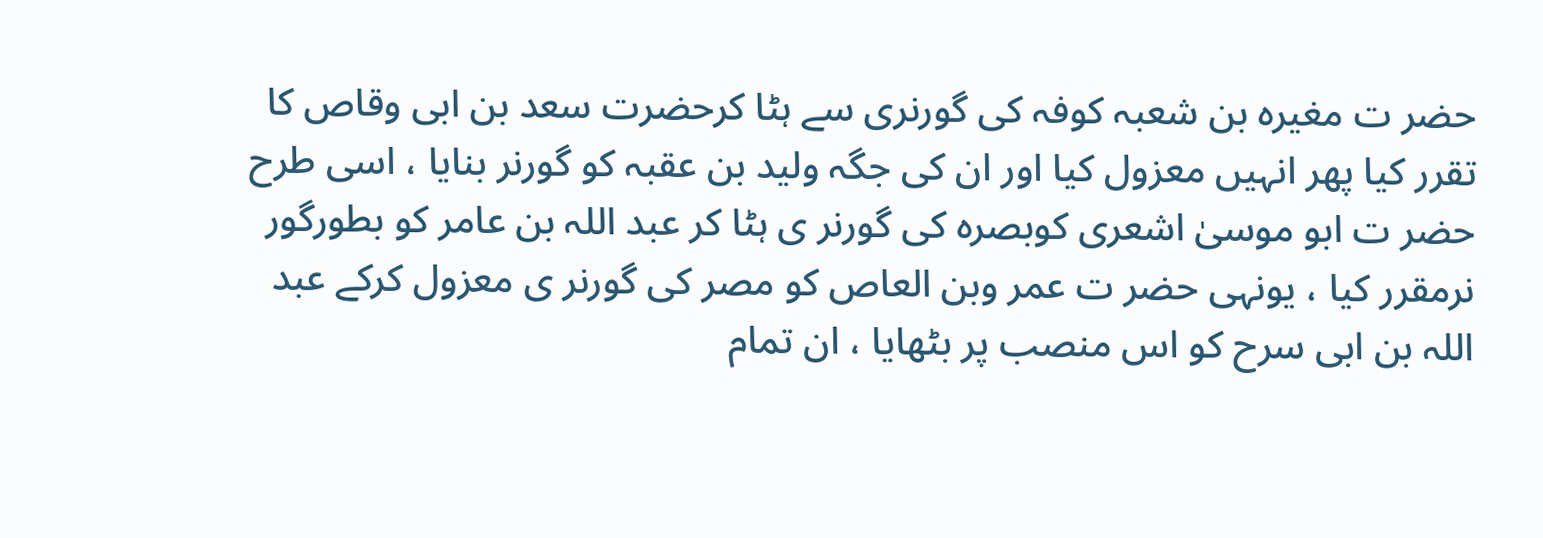حضر ت مغیرہ بن شعبہ کوفہ کی گورنری سے ہٹا کرحضرت سعد بن ابی وقاص کا تقرر کیا پھر انہیں معزول کیا اور ان کی جگہ ولید بن عقبہ کو گورنر بنایا ، اسی طرح حضر ت ابو موسیٰ اشعری کوبصرہ کی گورنر ی ہٹا کر عبد اللہ بن عامر کو بطورگور نرمقرر کیا ، یونہی حضر ت عمر وبن العاص کو مصر کی گورنر ی معزول کرکے عبد اللہ بن ابی سرح کو اس منصب پر بٹھایا ، ان تمام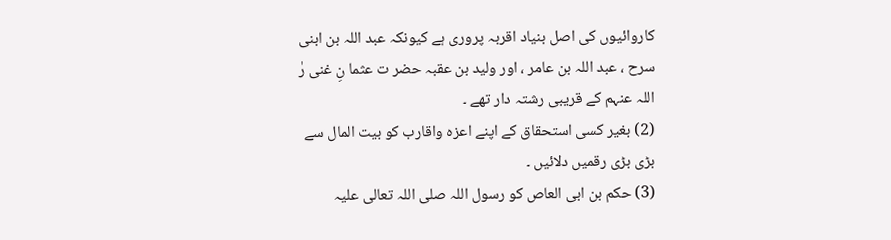کاروائیوں کی اصل بنیاد اقربہ پروری ہے کیونکہ عبد اللہ بن ابنی سرح ، عبد اللہ بن عامر ، اور ولید بن عقبہ حضر ت عثما نِ غنی رٰ اللہ عنہم کے قریبی رشتہ دار تھے ۔
(2) بغیر کسی استحقاق کے اپنے اعزہ واقارب کو بیت المال سے بڑی بڑی رقمیں دلائیں ۔
(3) حکم بن ابی العاص کو رسول اللہ صلی اللہ تعالی علیہ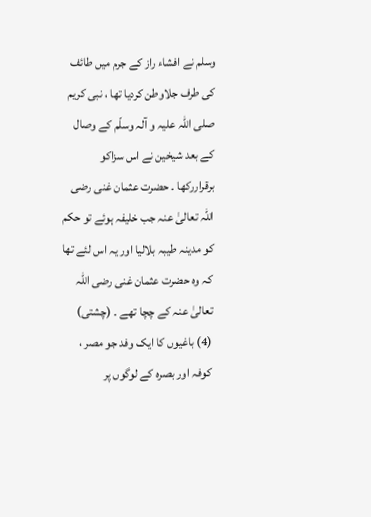وسلم نے افشاء راز کے جرم میں طائف کی طرف جلاوطن کردیا تھا ، نبی کریم صلی اللہ علیہ و آلہ وسلّم کے وصال کے بعد شیخین نے اس سزاکو برقراررکھا ۔ حضرت عثمان غنی رضی اللہ تعالیٰ عنہ جب خلیفہ ہوئے تو حکم کو مدینہ طیبہ بلالیا اور یہ اس لئے تھا کہ وہ حضرت عثمان غنی رضی اللہ تعالیٰ عنہ کے چچا تھے ۔ (چشتی)
(4) باغیوں کا ایک وفد جو مصر ، کوفہ اور بصرہ کے لوگوں پر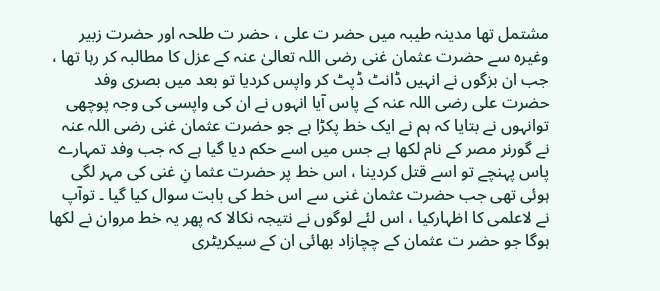مشتمل تھا مدینہ طیبہ میں حضر ت علی ، حضر ت طلحہ اور حضرت زبیر وغیرہ سے حضرت عثمان غنی رضی اللہ تعالیٰ عنہ کے عزل کا مطالبہ کر رہا تھا ، جب ان بزگوں نے انہیں ڈانٹ ڈپٹ کر واپس کردیا تو بعد میں بصری وفد حضرت علی رضی اللہ عنہ کے پاس آیا انہوں نے ان کی واپسی کی وجہ پوچھی توانہوں نے بتایا کہ ہم نے ایک خط پکڑا ہے جو حضرت عثمان غنی رضی اللہ عنہ نے گورنر مصر کے نام لکھا ہے جس میں اسے حکم دیا گیا ہے کہ جب وفد تمہارے پاس پہنچے تو اسے قتل کردینا ، اس خط پر حضرت عثما نِ غنی کی مہر لگی ہوئی تھی جب حضرت عثمان غنی سے اس خط کی بابت سوال کیا گیا ۔ توآپ نے لاعلمی کا اظہارکیا ، اس لئے لوگوں نے نتیجہ نکالا کہ پھر یہ خط مروان نے لکھا ہوگا جو حضر ت عثمان کے چچازاد بھائی ان کے سیکریٹری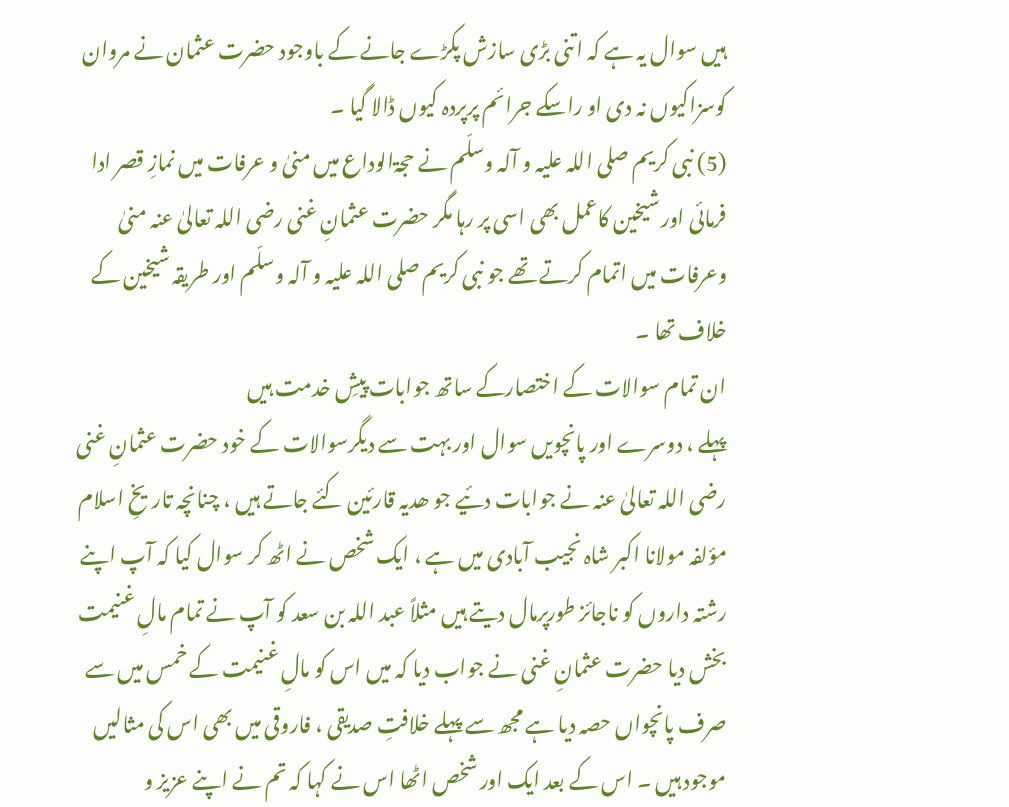ہیں سوال یہ ہے کہ اتنی بڑی سازش پکڑے جانے کے باوجود حضرت عثمان نے مروان کوسزاکیوں نہ دی او راسکے جرائم پرپردہ کیوں ڈالا گیا ۔
(5) نبی کریم صلی اللہ علیہ و آلہ وسلّم نے حجۃالوداع میں منیٰ و عرفات میں نمازِ قصر ادا فرمائی اور شیخین کاعمل بھی اسی پر رہا مگر حضرت عثمانِ غنی رضی اللہ تعالیٰ عنہ منیٰ وعرفات میں اتمام کرتے تھے جو نبی کریم صلی اللہ علیہ و آلہ وسلّم اور طریقہ شیخین کے خلاف تھا ۔
ان تمام سوالات کے اختصارکے ساتھ جوابات پیشِ خدمت ہیں
پہلے ، دوسرے اور پانچویں سوال اور بہت سے دیگرسوالات کے خود حضرت عثمانِ غنی رضی اللہ تعالیٰ عنہ نے جوابات دئیے جو ھدیہ قارئین کئے جاتے ہیں ، چنانچہ تاریخِ اسلام مؤلفہ مولانا اکبر شاہ نجیب آبادی میں ہے ، ایک شخص نے اٹھ کر سوال کیا کہ آپ اپنے رشتہ داروں کو ناجائز طورپرمال دیتے ہیں مثلاً عبد اللہ بن سعد کو آپ نے تمام مالِ غنیمت بخش دیا حضرت عثمانِ غنی نے جواب دیا کہ میں اس کو مالِ غنیمت کے خمس میں سے صرف پانچواں حصہ دیا ہے مجھ سے پہلے خلافتِ صدیقی ، فاروقی میں بھی اس کی مثالیں موجود ہیں ۔ اس کے بعد ایک اور شخص اٹھا اس نے کہا کہ تم نے اپنے عزیز و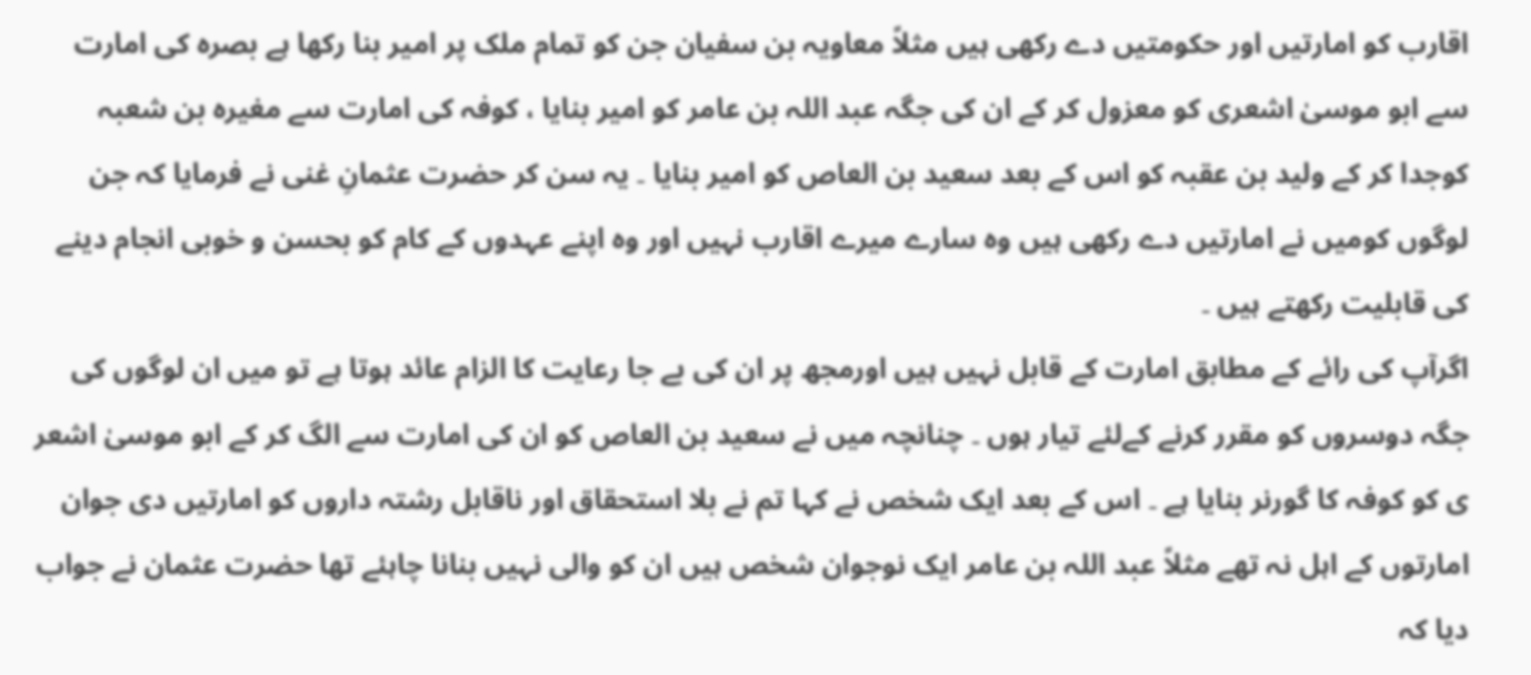اقارب کو امارتیں اور حکومتیں دے رکھی ہیں مثلاً معاویہ بن سفیان جن کو تمام ملک پر امیر بنا رکھا ہے بصرہ کی امارت سے ابو موسیٰ اشعری کو معزول کر کے ان کی جگہ عبد اللہ بن عامر کو امیر بنایا ، کوفہ کی امارت سے مغیرہ بن شعبہ کوجدا کر کے ولید بن عقبہ کو اس کے بعد سعید بن العاص کو امیر بنایا ۔ یہ سن کر حضرت عثمانِ غنی نے فرمایا کہ جن لوگوں کومیں نے امارتیں دے رکھی ہیں وہ سارے میرے اقارب نہیں اور وہ اپنے عہدوں کے کام کو بحسن و خوبی انجام دینے کی قابلیت رکھتے ہیں ۔
اگرآپ کی رائے کے مطابق امارت کے قابل نہیں ہیں اورمجھ پر ان کی بے جا رعایت کا الزام عائد ہوتا ہے تو میں ان لوگوں کی جگہ دوسروں کو مقرر کرنے کےلئے تیار ہوں ۔ چنانچہ میں نے سعید بن العاص کو ان کی امارت سے الگ کر کے ابو موسیٰ اشعر ی کو کوفہ کا گورنر بنایا ہے ۔ اس کے بعد ایک شخص نے کہا تم نے بلا استحقاق اور ناقابل رشتہ داروں کو امارتیں دی جوان امارتوں کے اہل نہ تھے مثلاً عبد اللہ بن عامر ایک نوجوان شخص ہیں ان کو والی نہیں بنانا چاہئے تھا حضرت عثمان نے جواب دیا کہ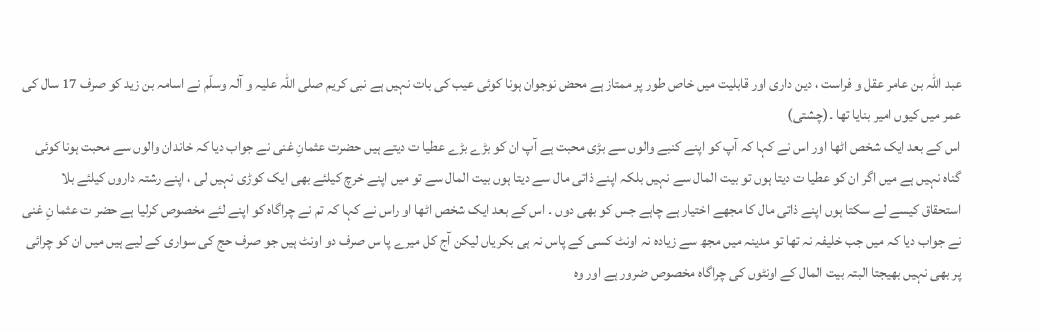عبد اللہ بن عامر عقل و فراست ، دین داری اور قابلیت میں خاص طور پر ممتاز ہے محض نوجوان ہونا کوئی عیب کی بات نہیں ہے نبی کریم صلی اللہ علیہ و آلہ وسلّم نے اسامہ بن زید کو صرف 17 سال کی عمر میں کیوں امیر بنایا تھا ۔(چشتی)
اس کے بعد ایک شخص اٹھا اور اس نے کہا کہ آپ کو اپنے کنبے والوں سے بڑی محبت ہے آپ ان کو بڑے بڑے عطیا ت دیتے ہیں حضرت عثمانِ غنی نے جواب دیا کہ خاندان والوں سے محبت ہونا کوئی گناہ نہیں ہے میں اگر ان کو عطیا ت دیتا ہوں تو بیت المال سے نہیں بلکہ اپنے ذاتی مال سے دیتا ہوں بیت المال سے تو میں اپنے خرچ کیلئے بھی ایک کوڑی نہیں لی ، اپنے رشتہ داروں کیلئے بلا استحقاق کیسے لے سکتا ہوں اپنے ذاتی مال کا مجھے اختیار ہے چاہے جس کو بھی دوں ۔ اس کے بعد ایک شخص اٹھا او راس نے کہا کہ تم نے چراگاہ کو اپنے لئے مخصوص کرلیا ہے حضر ت عثما نِ غنی نے جواب دیا کہ میں جب خلیفہ نہ تھا تو مدینہ میں مجھ سے زیادہ نہ اونٹ کسی کے پاس نہ ہی بکریاں لیکن آج کل میرے پا س صرف دو اونٹ ہیں جو صرف حج کی سواری کے لیے ہیں میں ان کو چرائی پر بھی نہیں بھیجتا البتہ بیت المال کے اونٹوں کی چراگاہ مخصوص ضرور ہے اور وہ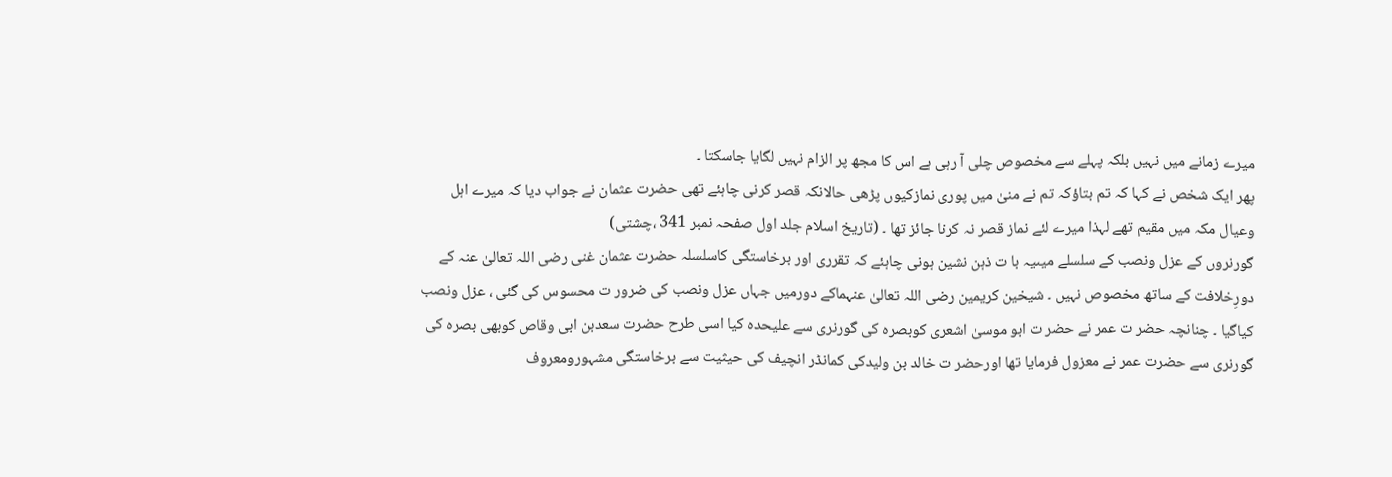میرے زمانے میں نہیں بلکہ پہلے سے مخصوص چلی آ رہی ہے اس کا مجھ پر الزام نہیں لگایا جاسکتا ۔
پھر ایک شخص نے کہا کہ تم بتاؤکہ تم نے منیٰ میں پوری نمازکیوں پڑھی حالانکہ قصر کرنی چاہئے تھی حضرت عثمان نے جواب دیا کہ میرے اہل وعیال مکہ میں مقیم تھے لہذا میرے لئے نماز قصر نہ کرنا جائز تھا ۔ (تاریخ اسلام جلد اول صفحہ نمبر 341 ،چشتی)
گورنروں کے عزل ونصب کے سلسلے میںیہ با ت ذہن نشین ہونی چاہئے کہ تقرری اور برخاستگی کاسلسلہ حضرت عثمان غنی رضی اللہ تعالیٰ عنہ کے دورِخلافت کے ساتھ مخصوص نہیں ۔ شیخین کریمین رضی اللہ تعالیٰ عنہماکے دورمیں جہاں عزل ونصب کی ضرور ت محسوس کی گئی ، عزل ونصب کیاگیا ۔ چنانچہ حضر ت عمر نے حضر ت ابو موسیٰ اشعری کوبصرہ کی گورنری سے علیحدہ کیا اسی طرح حضرت سعدبن ابی وقاص کوبھی بصرہ کی گورنری سے حضرت عمر نے معزول فرمایا تھا اورحضر ت خالد بن ولیدکی کمانڈر انچیف کی حیثیت سے برخاستگی مشہورومعروف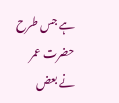ہے جس طرح حضرت عمر نے بعض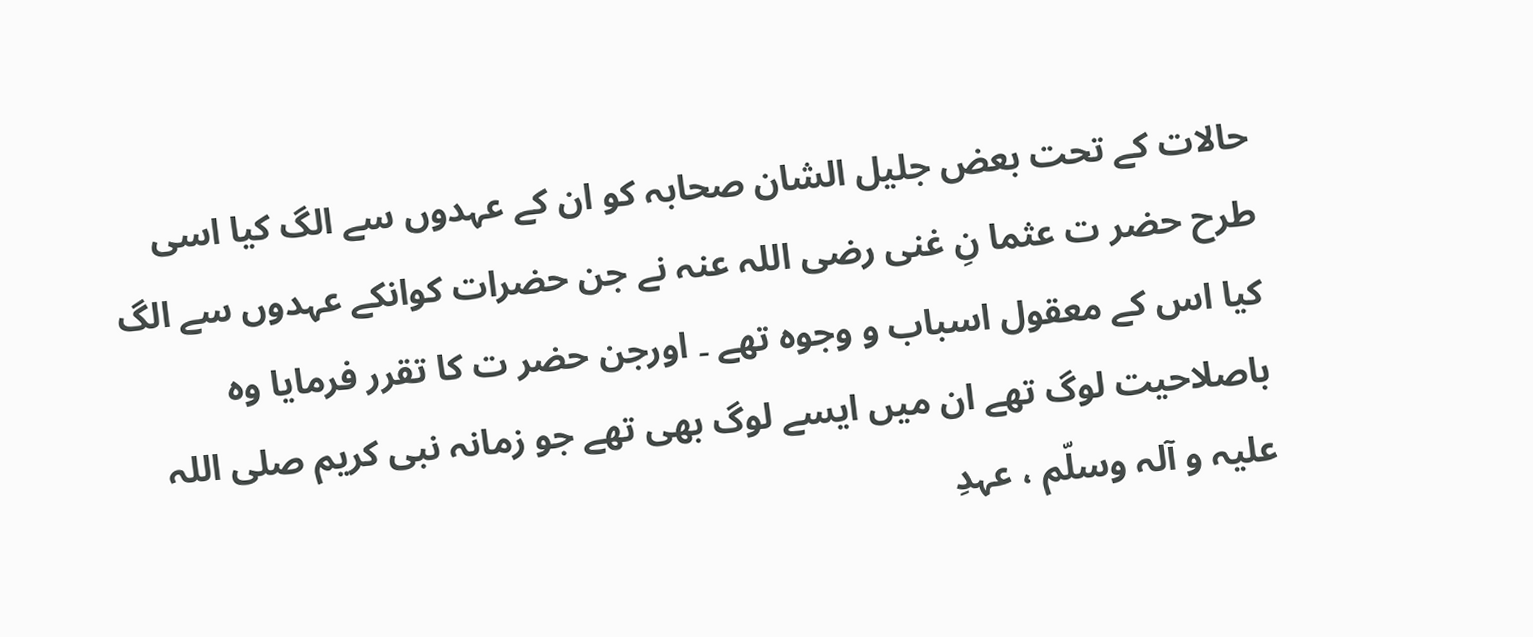حالات کے تحت بعض جلیل الشان صحابہ کو ان کے عہدوں سے الگ کیا اسی طرح حضر ت عثما نِ غنی رضی اللہ عنہ نے جن حضرات کوانکے عہدوں سے الگ کیا اس کے معقول اسباب و وجوہ تھے ۔ اورجن حضر ت کا تقرر فرمایا وہ باصلاحیت لوگ تھے ان میں ایسے لوگ بھی تھے جو زمانہ نبی کریم صلی اللہ علیہ و آلہ وسلّم ، عہدِ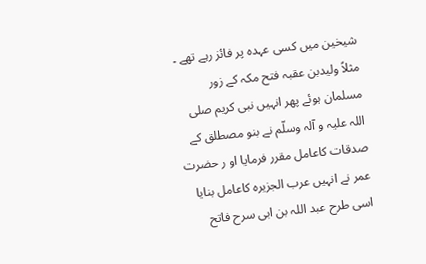شیخین میں کسی عہدہ پر فائز رہے تھے ۔ مثلاً ولیدبن عقبہ فتح مکہ کے زور مسلمان ہوئے پھر انہیں نبی کریم صلی اللہ علیہ و آلہ وسلّم نے بنو مصطلق کے صدقات کاعامل مقرر فرمایا او ر حضرت عمر نے انہیں عرب الجزیرہ کاعامل بنایا اسی طرح عبد اللہ بن ابی سرح فاتح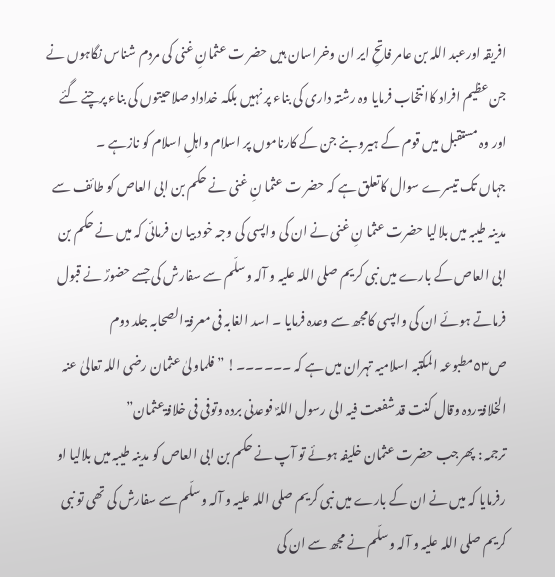افریقہ اورعبد اللہ بن عامر فاتحِ ایر ان وخراسان ہیں حضر ت عثمانِ غنی کی مردم شناس نگاہوں نے جن عظیم افراد کاانتخاب فرمایا وہ رشتہ داری کی بناء پر نہیں بلکہ خداداد صلاحیتوں کی بناء پرچنے گئے اور وہ مستقبل میں قوم کے ہیرو بنے جن کے کارناموں پر اسلام واہلِ اسلام کو نازہے ۔
جہاں تک تیسرے سوال کاتعلق ہے کہ حضر ت عثما نِ غنی نے حکم بن ابی العاص کو طائف سے مدینہ طیبہ میں بلالیا حضرت عثما نِ غنی نے ان کی واپسی کی وجہ خود بیا ن فرمائی کہ میں نے حکم بن ابی العاص کے بارے میں نبی کریم صلی اللہ علیہ و آلہ وسلّم سے سفارش کی جسے حضورؐ نے قبول فرماتے ہوئے ان کی واپسی کامجھ سے وعدہ فرمایا ۔ اسد الغابہ فی معرفۃ الصحابہ جلد دوم ص٥٣مطبوعہ المکتبہ اسلامیہ تہران میں ہے کہ ۔۔۔۔۔۔! ”فلماولیٰ عثمان رضی اللہ تعالیٰ عنہ الخلافۃ ردہ وقال کنت قد شفعت فیہ الی رسول اللہؐ فوعدنی بردہ وتوفی فی خلافۃعثمان”
ترجمہ : پھرجب حضرت عثمان خلیفہ ہوئے تو آپ نے حکم بن ابی العاص کو مدینہ طیبہ میں بلالیا او رفرمایا کہ میں نے ان کے بارے میں نبی کریم صلی اللہ علیہ و آلہ وسلّم سے سفارش کی تھی تو نبی کریم صلی اللہ علیہ و آلہ وسلّم نے مجھ سے ان کی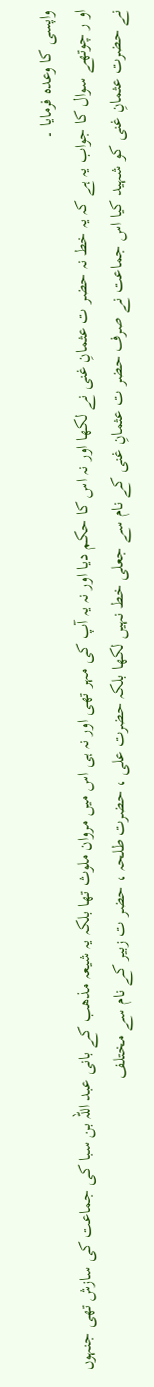واپسی کا وعدہ فرمایا ۔
او ر چوتھے سوال کا جواب یہ ہے کہ یہ خط نہ حضر ت عثمانِ غنی نے لکھا اور نہ اس کا حکم دیا اور نہ یہ آپ کی مہر تھی اور نہ ہی اس میں مروان ملوث تھا بلکہ یہ شیعہ مذھب کے بانی عبد اللہ بن سبا کی جماعت کی سازش تھی جنہوں نے حضرت عثمانِ غنی کو شہید کیا اس جماعت نے صرف حضر ت عثمانِ غنی کے نام سے جعلی خط نہیں لکھا بلکہ حضرت علی ، حضرت طلحہ ، حضر ت زبیر کے نام سے مختلف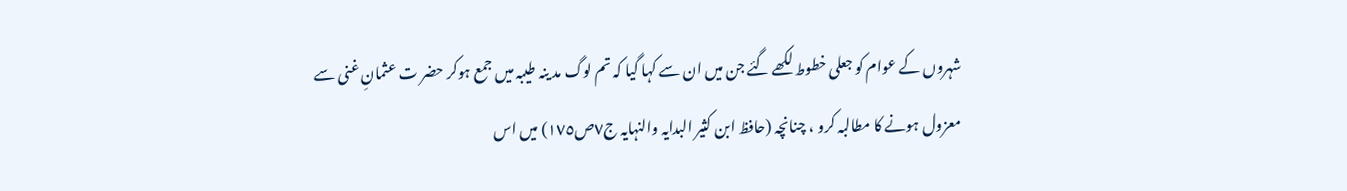شہروں کے عوام کو جعلی خطوط لکھے گئے جن میں ان سے کہا گیا کہ تم لوگ مد ینہ طیبہ میں جمع ہوکر حضر ت عثمانِ غنی سے معزول ہونے کا مطالبہ کرو ، چنانچہ (حافظ ابن کثیر البدایہ والنہایہ ج٧ص١٧٥) میں اس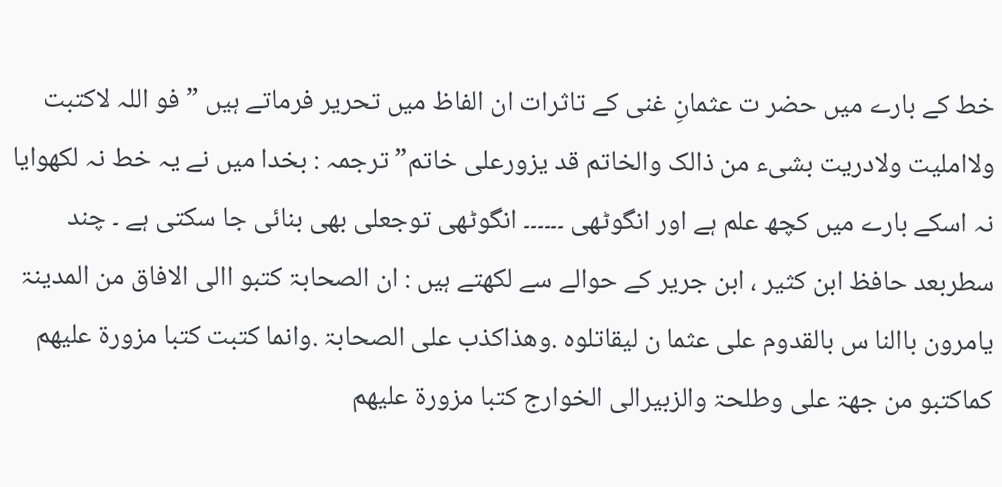خط کے بارے میں حضر ت عثمانِ غنی کے تاثرات ان الفاظ میں تحریر فرماتے ہیں ”فو اللہ لاکتبت ولااملیت ولادریت بشیء من ذالک والخاتم قد یزورعلی خاتم” ترجمہ : بخدا میں نے یہ خط نہ لکھوایا نہ اسکے بارے میں کچھ علم ہے اور انگوٹھی ۔۔۔۔۔۔ انگوٹھی توجعلی بھی بنائی جا سکتی ہے ۔ چند سطربعد حافظ ابن کثیر ، ابن جریر کے حوالے سے لکھتے ہیں : ان الصحابۃ کتبو االی الافاق من المدینۃ یامرون باالنا س بالقدوم علی عثما ن لیقاتلوہ .وھذاکذب علی الصحابۃ .وانما کتبت کتبا مزورۃ علیھم کماکتبو من جھۃ علی وطلحۃ والزبیرالی الخوارج کتبا مزورۃ علیھم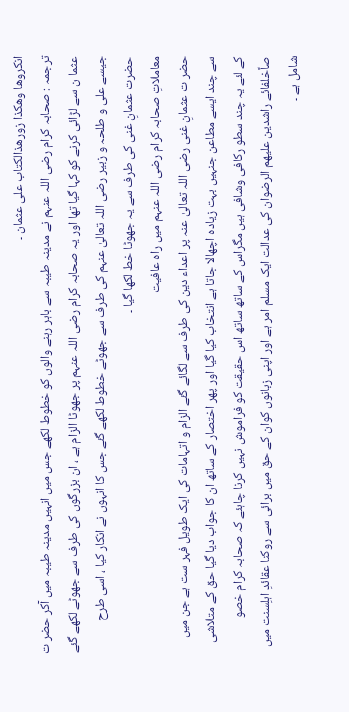انکروھا وھکذا زورھذالکتاب علی عثمان ۔
ترجمہ : صحابہ کرام رضی اللہ عنہم نے مدینہ طیبہ سے باہر رہنے والوں کو خطوط لکھے جس میں انہیں مدینہ طیبہ میں آکر حضر ت عثما ن سے لڑائی کرنے کو کہا گیا تھا اور یہ صحابہ کرام رضی اللہ عنہم پر جھوٹا الزام ہے ، ان بزرگوں کی طرف سے جھوٹے لکھے گئے جیسے علی و طلحہ و زبیر رضی اللہ تعالیٰ عنہم کی طرف سے جھوٹے خطوط لکھے گئے جس کا انہوں نے انکار کیا ، اسی طرح حضرت عثمانِ غنی کی طرف سے یہ جھوٹا خط لکھا گیا ۔
معاملاتِ صحابہ کرام رضی اللہ عنہم میں راہ عافیت
حضر ت عثمانِ غنی رضی اللہ تعالیٰ عنہ پر اعداء دین کی طرف سے لگائے گئے الزام و اتہامات کی ایک طویل فہر ست ہے جن میں سے چند ایسے مطاعن جنہیں بہت زیادہ اچھالا جاتا ہے انتخاب کیا گیا اور پھر اختصار کے ساتھ ان کا جواب دیا گیا حق کے متلاشی کے لئے یہ چند سطو رکافی وشافی ہیں مگراس کے ساتھ ساتھ اس حقیقت کو فراموش نہیں کرنا چاہئے کہ صحابہ کرام خصو صاًخلفائے راشدین علیھم الرضوان کی عدالت ایک مسلم امر ہے اور اپنی زبانوں کوان کے حق میں برائی سے روکنا عقائدِ اہلِسنت میں شامل ہے ۔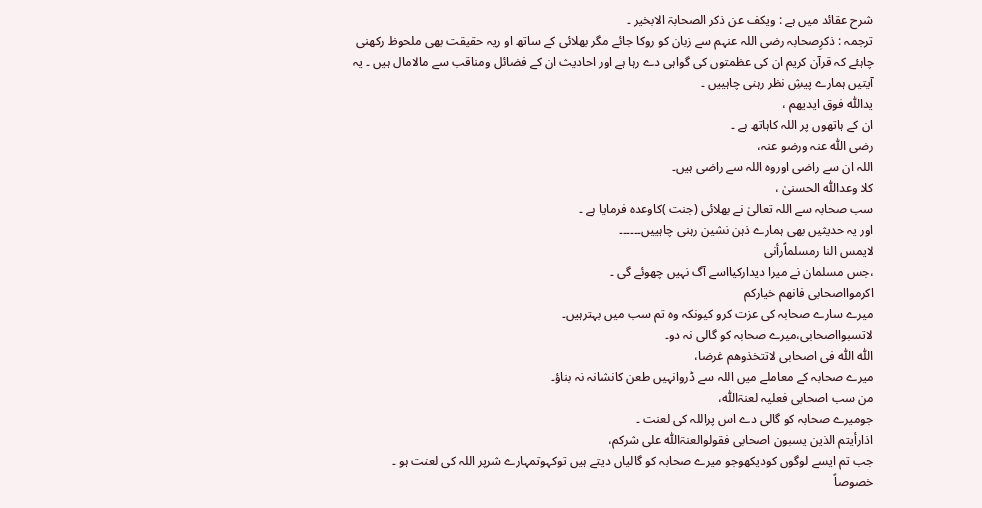شرح عقائد میں ہے : ویکف عن ذکر الصحابۃ الابخیر ۔
ترجمہ : ذکرِصحابہ رضی اللہ عنہم سے زبان کو روکا جائے مگر بھلائی کے ساتھ او ریہ حقیقت بھی ملحوظ رکھنی چاہئے کہ قرآن کریم ان کی عظمتوں کی گواہی دے رہا ہے اور احادیث ان کے فضائل ومناقب سے مالامال ہیں ۔ یہ آیتیں ہمارے پیشِ نظر رہنی چاہییں ۔
یداللّٰہ فوق ایدیھم ،
ان کے ہاتھوں پر اللہ کاہاتھ ہے ۔
رضی اللّٰہ عنہ ورضو عنہ،
اللہ ان سے راضی اوروہ اللہ سے راضی ہیں۔
کلا وعداللّٰہ الحسنیٰ ،
سب صحابہ سے اللہ تعالیٰ نے بھلائی (جنت )کاوعدہ فرمایا ہے ۔
اور یہ حدیثیں بھی ہمارے ذہن نشین رہنی چاہییں۔۔۔۔۔۔
لایمس النا رمسلماًرأنی
،جس مسلمان نے میرا دیدارکیااسے آگ نہیں چھوئے گی ۔
اکرموااصحابی فانھم خیارکم
میرے سارے صحابہ کی عزت کرو کیونکہ وہ تم سب میں بہترہیں۔
لاتسبوااصحابی،میرے صحابہ کو گالی نہ دو۔
اللّٰہ اللّٰہ فی اصحابی لاتتخذوھم غرضا،
میرے صحابہ کے معاملے میں اللہ سے ڈروانہیں طعن کانشانہ نہ بناؤ۔
من سب اصحابی فعلیہ لعنۃاللّٰہ،
جومیرے صحابہ کو گالی دے اس پراللہ کی لعنت ۔
اذارأیتم الذین یسبون اصحابی فقولوالعنۃاللّٰہ علی شرکم،
جب تم ایسے لوگوں کودیکھوجو میرے صحابہ کو گالیاں دیتے ہیں توکہوتمہارے شرپر اللہ کی لعنت ہو ۔
خصوصاً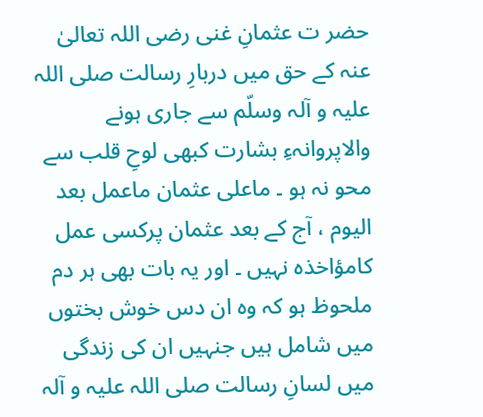حضر ت عثمانِ غنی رضی اللہ تعالیٰ عنہ کے حق میں دربارِ رسالت صلی اللہ علیہ و آلہ وسلّم سے جاری ہونے والاپروانہءِ بشارت کبھی لوحِ قلب سے محو نہ ہو ۔ ماعلی عثمان ماعمل بعد الیوم ، آج کے بعد عثمان پرکسی عمل کامؤاخذہ نہیں ۔ اور یہ بات بھی ہر دم ملحوظ ہو کہ وہ ان دس خوش بختوں میں شامل ہیں جنہیں ان کی زندگی میں لسانِ رسالت صلی اللہ علیہ و آلہ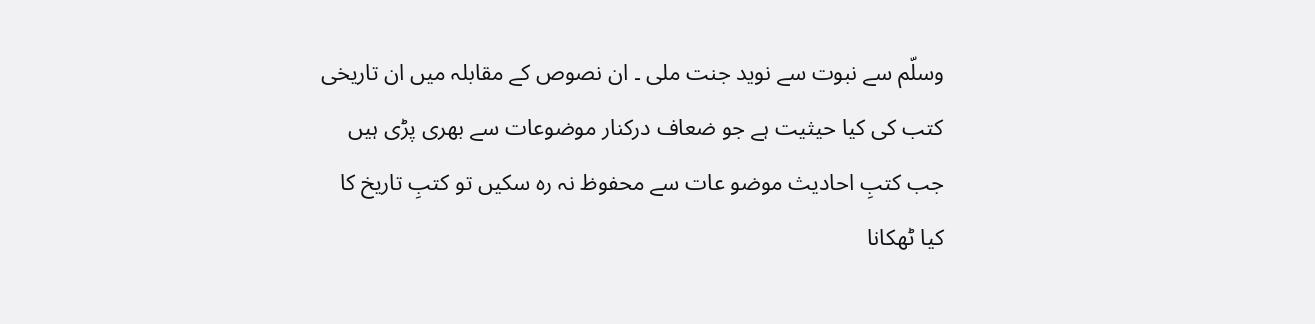وسلّم سے نبوت سے نوید جنت ملی ۔ ان نصوص کے مقابلہ میں ان تاریخی کتب کی کیا حیثیت ہے جو ضعاف درکنار موضوعات سے بھری پڑی ہیں جب کتبِ احادیث موضو عات سے محفوظ نہ رہ سکیں تو کتبِ تاریخ کا کیا ٹھکانا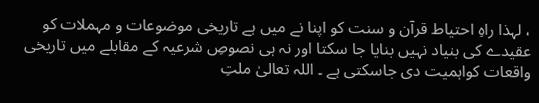، لہذا راہِ احتیاط قرآن و سنت کو اپنا نے میں ہے تاریخی موضوعات و مہملات کو عقیدے کی بنیاد نہیں بنایا جا سکتا اور نہ ہی نصوصِ شرعیہ کے مقابلے میں تاریخی واقعات کواہمیت دی جاسکتی ہے ۔ اللہ تعالیٰ ملتِ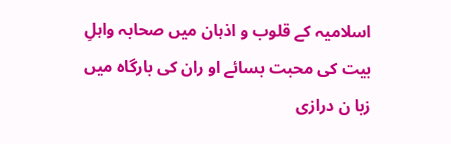اسلامیہ کے قلوب و اذہان میں صحابہ واہلِ بیت کی محبت بسائے او ران کی بارگاہ میں زبا ن درازی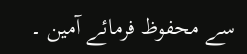سے محفوظ فرمائے آمین ۔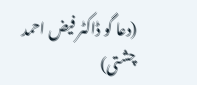(دعا گو ڈاکٹر فیض احمد چشتی)